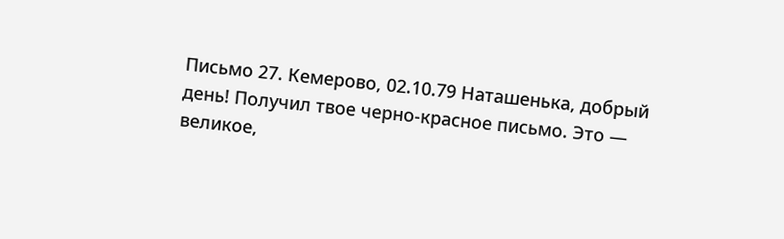Письмо 27. Кемерово, 02.10.79 Наташенька, добрый день! Получил твое черно-красное письмо. Это — великое,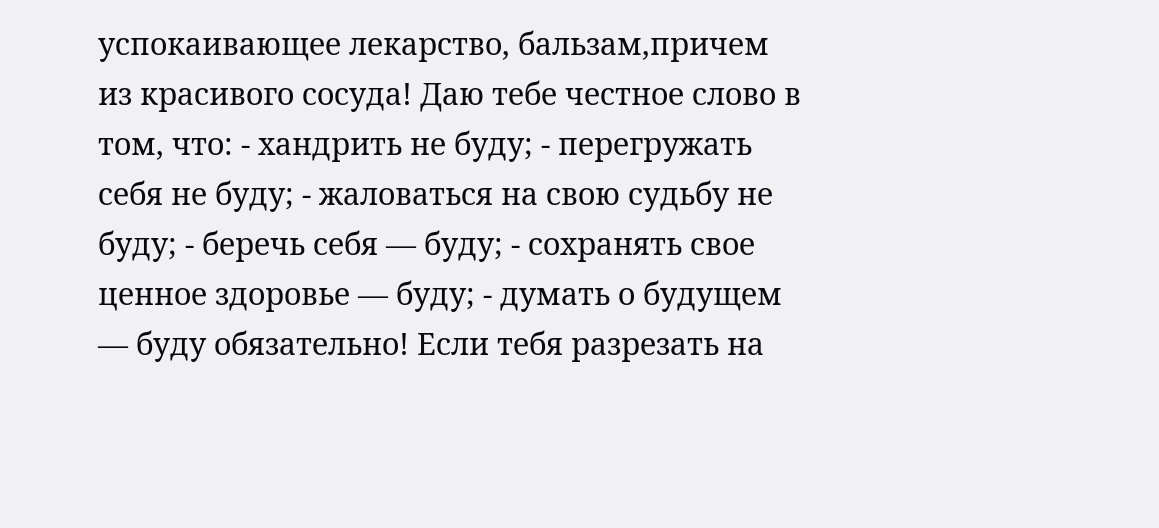успокаивающее лекарство, бальзам,причем из красивого сосуда! Даю тебе честное слово в том, что: - хандрить не буду; - перегружать себя не буду; - жаловаться на свою судьбу не буду; - беречь себя — буду; - сохранять свое ценное здоровье — буду; - думать о будущем — буду обязательно! Если тебя разрезать на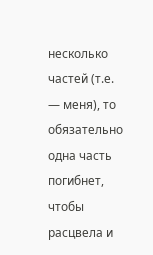несколько частей (т.е. — меня), то обязательно одна часть погибнет, чтобы расцвела и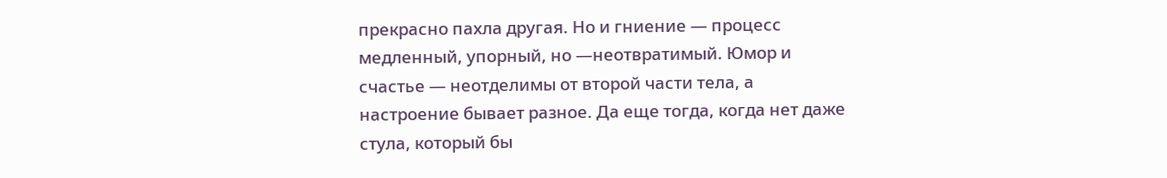прекрасно пахла другая. Но и гниение — процесс медленный, упорный, но —неотвратимый. Юмор и счастье — неотделимы от второй части тела, а настроение бывает разное. Да еще тогда, когда нет даже стула, который бы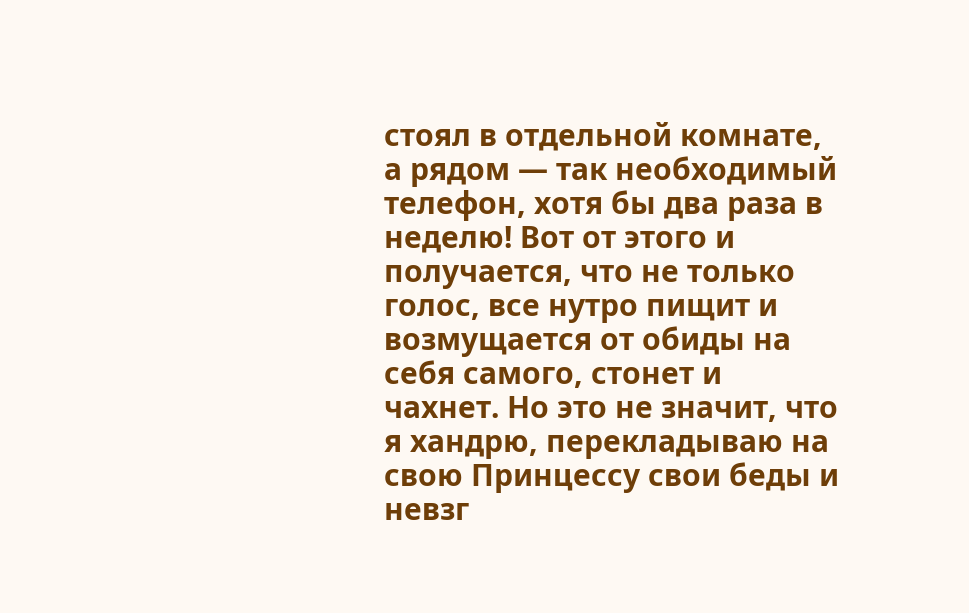стоял в отдельной комнате, а рядом — так необходимый телефон, хотя бы два раза в неделю! Вот от этого и получается, что не только голос, все нутро пищит и возмущается от обиды на себя самого, стонет и чахнет. Но это не значит, что я хандрю, перекладываю на свою Принцессу свои беды и невзг